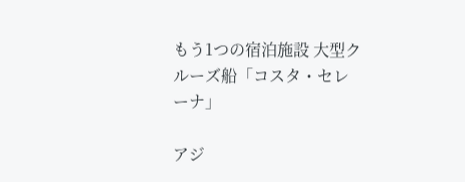もう1つの宿泊施設 大型クルーズ船「コスタ・セレーナ」

アジ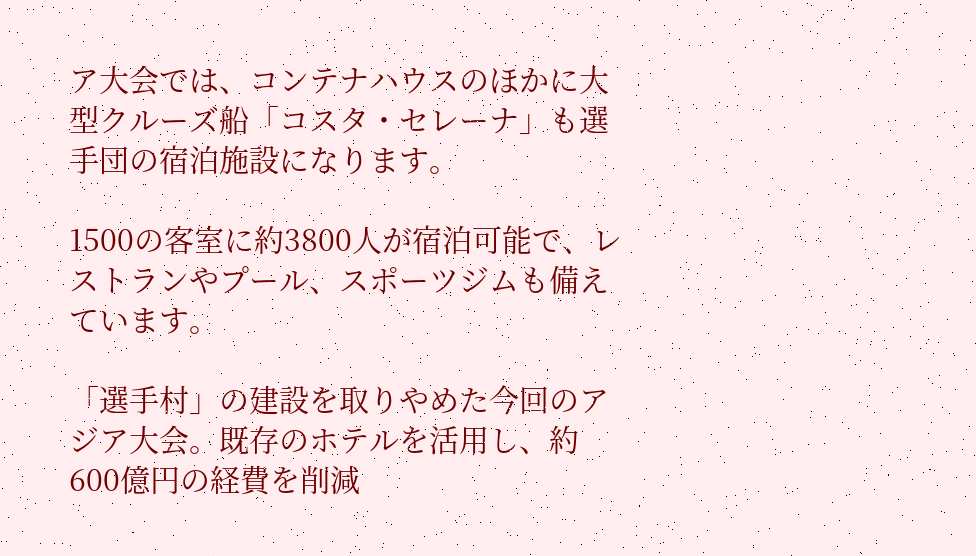ア大会では、コンテナハウスのほかに大型クルーズ船「コスタ・セレーナ」も選手団の宿泊施設になります。

1500の客室に約3800人が宿泊可能で、レストランやプール、スポーツジムも備えています。

「選手村」の建設を取りやめた今回のアジア大会。既存のホテルを活用し、約600億円の経費を削減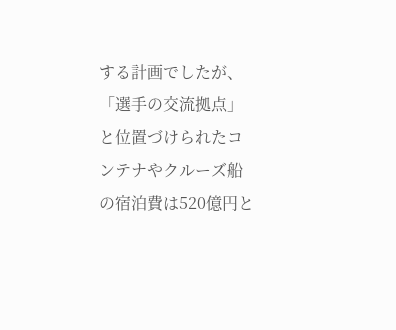する計画でしたが、「選手の交流拠点」と位置づけられたコンテナやクルーズ船の宿泊費は520億円と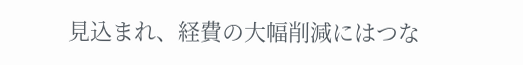見込まれ、経費の大幅削減にはつな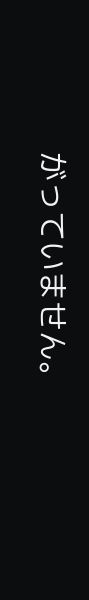がっていません。